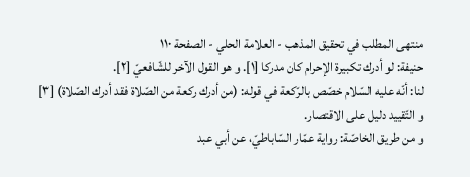منتهى المطلب في تحقيق المذهب - العلامة الحلي - الصفحة ١١٠
حنيفة: لو أدرك تكبيرة الإحرام كان مدركا [١]. و هو القول الآخر للشّافعيّ [٢].
لنا: أنّه عليه السّلام خصّص بالرّكعة في قوله: (من أدرك ركعة من الصّلاة فقد أدرك الصّلاة) [٣] و التّقييد دليل على الاقتصار.
و من طريق الخاصّة: رواية عمّار السّاباطيّ، عن أبي عبد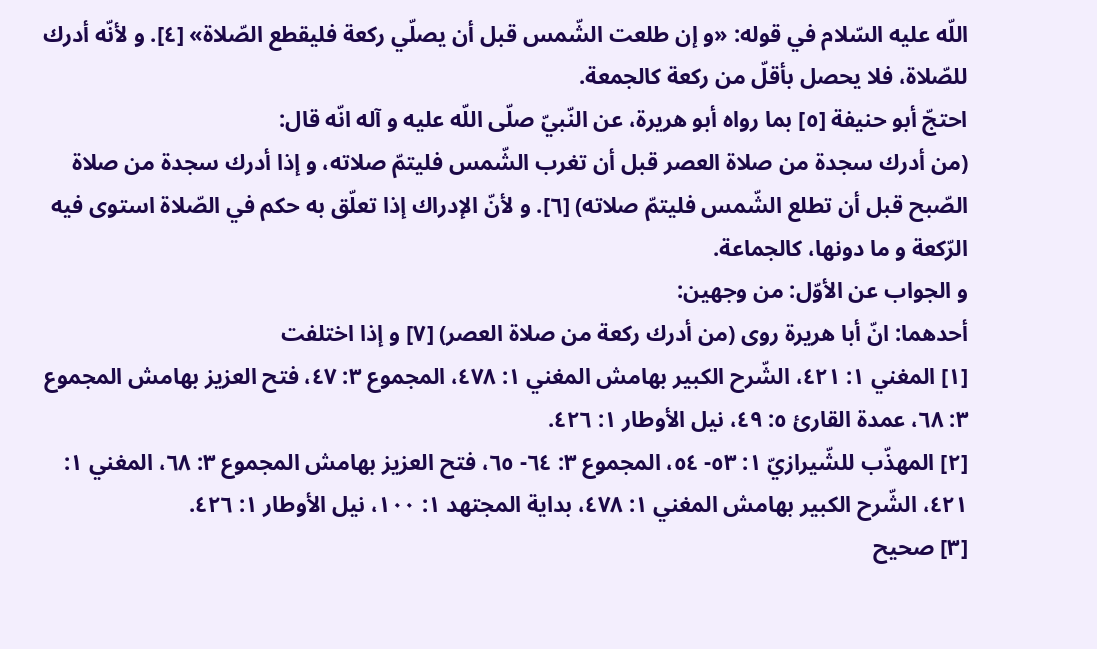اللّه عليه السّلام في قوله: «و إن طلعت الشّمس قبل أن يصلّي ركعة فليقطع الصّلاة» [٤]. و لأنّه أدرك للصّلاة، فلا يحصل بأقلّ من ركعة كالجمعة.
احتجّ أبو حنيفة [٥] بما رواه أبو هريرة، عن النّبيّ صلّى اللّه عليه و آله انّه قال:
(من أدرك سجدة من صلاة العصر قبل أن تغرب الشّمس فليتمّ صلاته، و إذا أدرك سجدة من صلاة الصّبح قبل أن تطلع الشّمس فليتمّ صلاته) [٦]. و لأنّ الإدراك إذا تعلّق به حكم في الصّلاة استوى فيه الرّكعة و ما دونها، كالجماعة.
و الجواب عن الأوّل: من وجهين:
أحدهما: انّ أبا هريرة روى (من أدرك ركعة من صلاة العصر) [٧] و إذا اختلفت
[١] المغني ١: ٤٢١، الشّرح الكبير بهامش المغني ١: ٤٧٨، المجموع ٣: ٤٧، فتح العزيز بهامش المجموع ٣: ٦٨، عمدة القارئ ٥: ٤٩، نيل الأوطار ١: ٤٢٦.
[٢] المهذّب للشّيرازيّ ١: ٥٣- ٥٤، المجموع ٣: ٦٤- ٦٥، فتح العزيز بهامش المجموع ٣: ٦٨، المغني ١:
٤٢١، الشّرح الكبير بهامش المغني ١: ٤٧٨، بداية المجتهد ١: ١٠٠، نيل الأوطار ١: ٤٢٦.
[٣] صحيح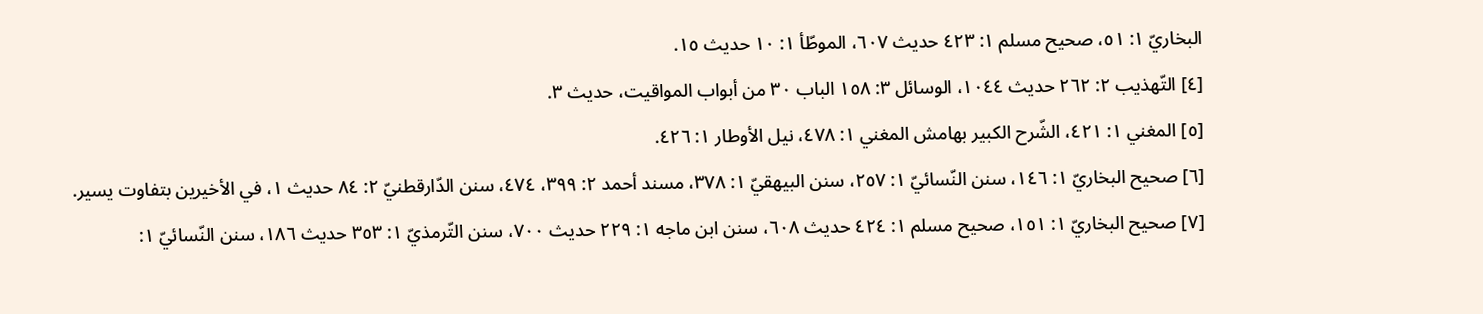البخاريّ ١: ٥١، صحيح مسلم ١: ٤٢٣ حديث ٦٠٧، الموطّأ ١: ١٠ حديث ١٥.
[٤] التّهذيب ٢: ٢٦٢ حديث ١٠٤٤، الوسائل ٣: ١٥٨ الباب ٣٠ من أبواب المواقيت، حديث ٣.
[٥] المغني ١: ٤٢١، الشّرح الكبير بهامش المغني ١: ٤٧٨، نيل الأوطار ١: ٤٢٦.
[٦] صحيح البخاريّ ١: ١٤٦، سنن النّسائيّ ١: ٢٥٧، سنن البيهقيّ ١: ٣٧٨، مسند أحمد ٢: ٣٩٩، ٤٧٤، سنن الدّارقطنيّ ٢: ٨٤ حديث ١، في الأخيرين بتفاوت يسير.
[٧] صحيح البخاريّ ١: ١٥١، صحيح مسلم ١: ٤٢٤ حديث ٦٠٨، سنن ابن ماجه ١: ٢٢٩ حديث ٧٠٠، سنن التّرمذيّ ١: ٣٥٣ حديث ١٨٦، سنن النّسائيّ ١: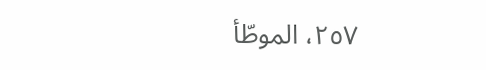٢٥٧، الموطّأ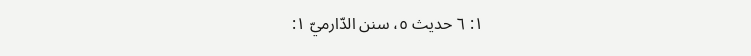١: ٦ حديث ٥، سنن الدّارميّ ١: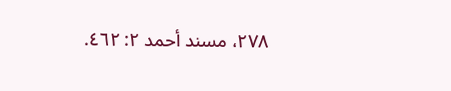٢٧٨، مسند أحمد ٢: ٤٦٢.